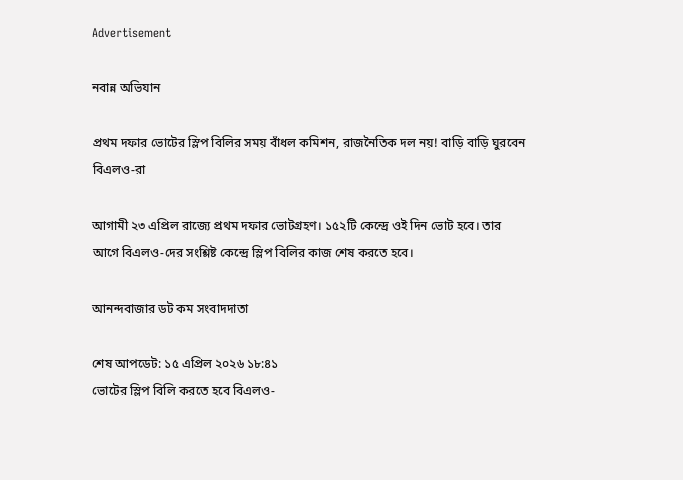Advertisement

নবান্ন অভিযান

প্রথম দফার ভোটের স্লিপ বিলির সময় বাঁধল কমিশন, রাজনৈতিক দল নয়! বাড়ি বাড়ি ঘুরবেন বিএলও-রা

আগামী ২৩ এপ্রিল রাজ্যে প্রথম দফার ভোটগ্রহণ। ১৫২টি কেন্দ্রে ওই দিন ভোট হবে। তার আগে বিএলও-দের সংশ্লিষ্ট কেন্দ্রে স্লিপ বিলির কাজ শেষ করতে হবে।

আনন্দবাজার ডট কম সংবাদদাতা

শেষ আপডেট: ১৫ এপ্রিল ২০২৬ ১৮:৪১
ভোটের স্লিপ বিলি করতে হবে বিএলও-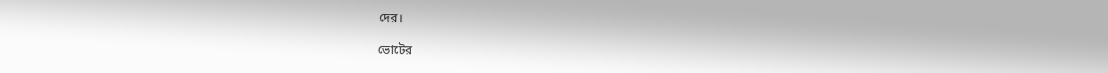দের।

ভোটের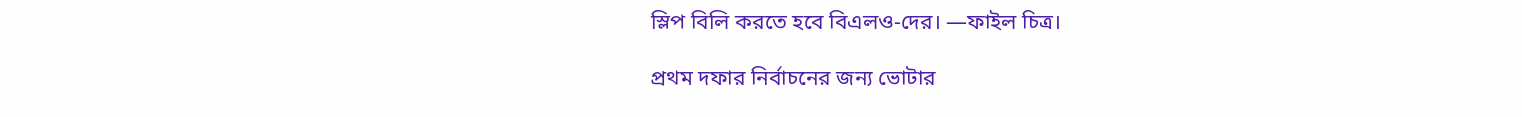স্লিপ বিলি করতে হবে বিএলও-দের। —ফাইল চিত্র।

প্রথম দফার নির্বাচনের জন্য ভোটার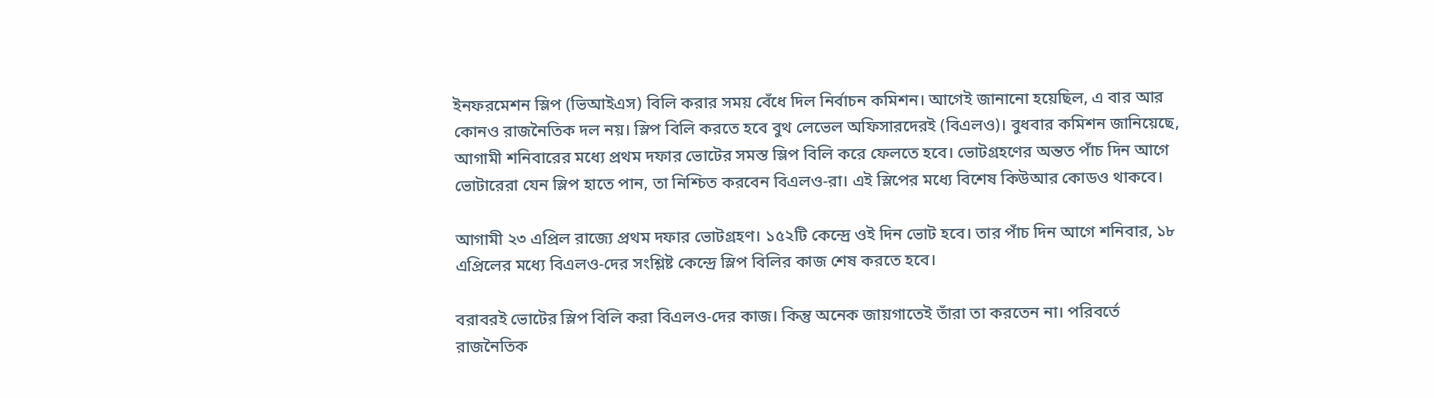ইনফরমেশন স্লিপ (ভিআইএস) বিলি করার সময় বেঁধে দিল নির্বাচন কমিশন। আগেই জানানো হয়েছিল, এ বার আর কোনও রাজনৈতিক দল নয়। স্লিপ বিলি করতে হবে বুথ লেভেল অফিসারদেরই (বিএলও)। বুধবার কমিশন জানিয়েছে, আগামী শনিবারের মধ্যে প্রথম দফার ভোটের সমস্ত স্লিপ বিলি করে ফেলতে হবে। ভোটগ্রহণের অন্তত পাঁচ দিন আগে ভোটারেরা যেন স্লিপ হাতে পান, তা নিশ্চিত করবেন বিএলও-রা। এই স্লিপের মধ্যে বিশেষ কিউআর কোডও থাকবে।

আগামী ২৩ এপ্রিল রাজ্যে প্রথম দফার ভোটগ্রহণ। ১৫২টি কেন্দ্রে ওই দিন ভোট হবে। তার পাঁচ দিন আগে শনিবার, ১৮ এপ্রিলের মধ্যে বিএলও-দের সংশ্লিষ্ট কেন্দ্রে স্লিপ বিলির কাজ শেষ করতে হবে।

বরাবরই ভোটের স্লিপ বিলি করা বিএলও-দের কাজ। কিন্তু অনেক জায়গাতেই তাঁরা তা করতেন না। পরিবর্তে রাজনৈতিক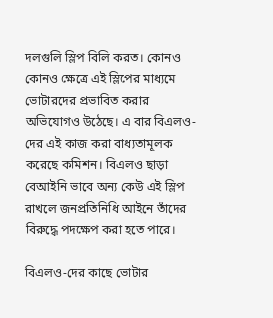দলগুলি স্লিপ বিলি করত। কোনও কোনও ক্ষেত্রে এই স্লিপের মাধ্যমে ভোটারদের প্রভাবিত করার অভিযোগও উঠেছে। এ বার বিএলও-দের এই কাজ করা বাধ্যতামূলক করেছে কমিশন। বিএলও ছাড়া বেআইনি ভাবে অন্য কেউ এই স্লিপ রাখলে জনপ্রতিনিধি আইনে তাঁদের বিরুদ্ধে পদক্ষেপ করা হতে পারে।

বিএলও-দের কাছে ভোটার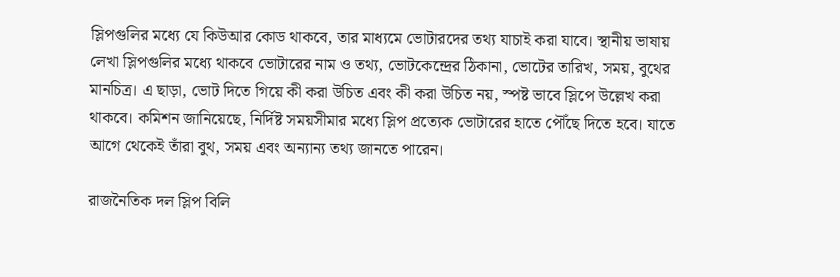স্লিপগুলির মধ্যে যে কিউআর কোড থাকবে, তার মাধ্যমে ভোটারদের তথ্য যাচাই করা যাবে। স্থানীয় ভাষায় লেখা স্লিপগুলির মধ্যে থাকবে ভোটারের নাম ও তথ্য, ভোটকেন্দ্রের ঠিকানা, ভোটের তারিখ, সময়, বুথের মানচিত্র। এ ছাড়া, ভোট দিতে গিয়ে কী করা উচিত এবং কী করা উচিত নয়, স্পষ্ট ভাবে স্লিপে উল্লেখ করা থাকবে। কমিশন জানিয়েছে, নির্দিষ্ট সময়সীমার মধ্যে স্লিপ প্রত্যেক ভোটারের হাতে পৌঁছে দিতে হবে। যাতে আগে থেকেই তাঁরা বুথ, সময় এবং অন্যান্য তথ্য জানতে পারেন।

রাজনৈতিক দল স্লিপ বিলি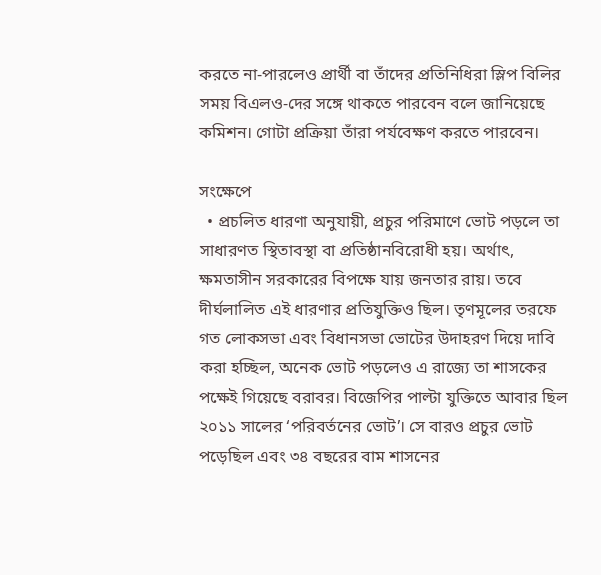করতে না-পারলেও প্রার্থী বা তাঁদের প্রতিনিধিরা স্লিপ বিলির সময় বিএলও-দের সঙ্গে থাকতে পারবেন বলে জানিয়েছে কমিশন। গোটা প্রক্রিয়া তাঁরা পর্যবেক্ষণ করতে পারবেন।

সংক্ষেপে
  • প্রচলিত ধারণা অনুযায়ী, প্রচুর পরিমাণে ভোট পড়লে তা সাধারণত স্থিতাবস্থা বা প্রতিষ্ঠানবিরোধী হয়। অর্থাৎ, ক্ষমতাসীন সরকারের বিপক্ষে যায় জনতার রায়। তবে দীর্ঘলালিত এই ধারণার প্রতিযুক্তিও ছিল। তৃণমূলের তরফে গত লোকসভা এবং বিধানসভা ভোটের উদাহরণ দিয়ে দাবি করা হচ্ছিল, অনেক ভোট পড়লেও এ রাজ্যে তা শাসকের পক্ষেই গিয়েছে বরাবর। বিজেপির পাল্টা যুক্তিতে আবার ছিল ২০১১ সালের ‘পরিবর্তনের ভোট’। সে বারও প্রচুর ভোট পড়েছিল এবং ৩৪ বছরের বাম শাসনের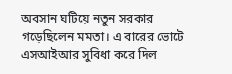অবসান ঘটিয়ে নতুন সরকার গড়েছিলেন মমতা। এ বারের ভোটে এসআইআর সুবিধা করে দিল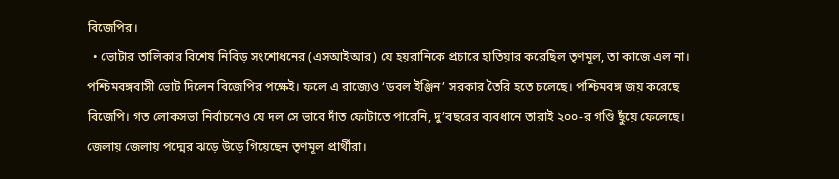বিজেপির।
  • ভোটার তালিকার বিশেষ নিবিড় সংশোধনের (এসআইআর) যে হয়রানিকে প্রচারে হাতিয়ার করেছিল তৃণমূল, তা কাজে এল না। পশ্চিমবঙ্গবাসী ভোট দিলেন বিজেপির পক্ষেই। ফলে এ রাজ্যেও ‘ডবল ইঞ্জিন’ সরকার তৈরি হতে চলেছে। পশ্চিমবঙ্গ জয় করেছে বিজেপি। গত লোকসভা নির্বাচনেও যে দল সে ভাবে দাঁত ফোটাতে পারেনি, দু’বছরের ব্যবধানে তারাই ২০০-র গণ্ডি ছুঁয়ে ফেলেছে। জেলায় জেলায় পদ্মের ঝড়ে উড়ে গিয়েছেন তৃণমূল প্রার্থীরা।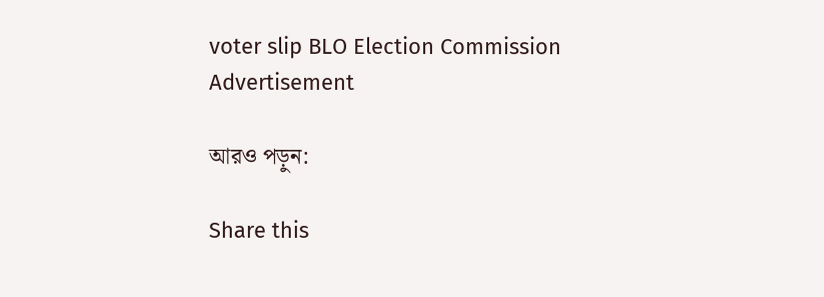voter slip BLO Election Commission
Advertisement

আরও পড়ুন:

Share this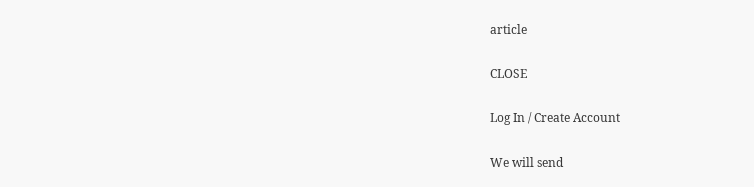article

CLOSE

Log In / Create Account

We will send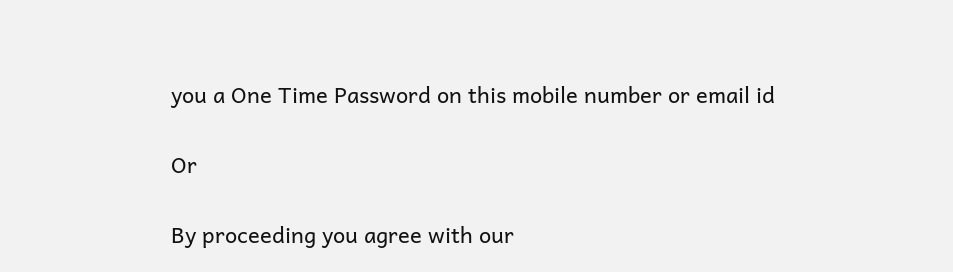you a One Time Password on this mobile number or email id

Or

By proceeding you agree with our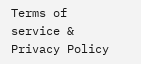Terms of service & Privacy Policy